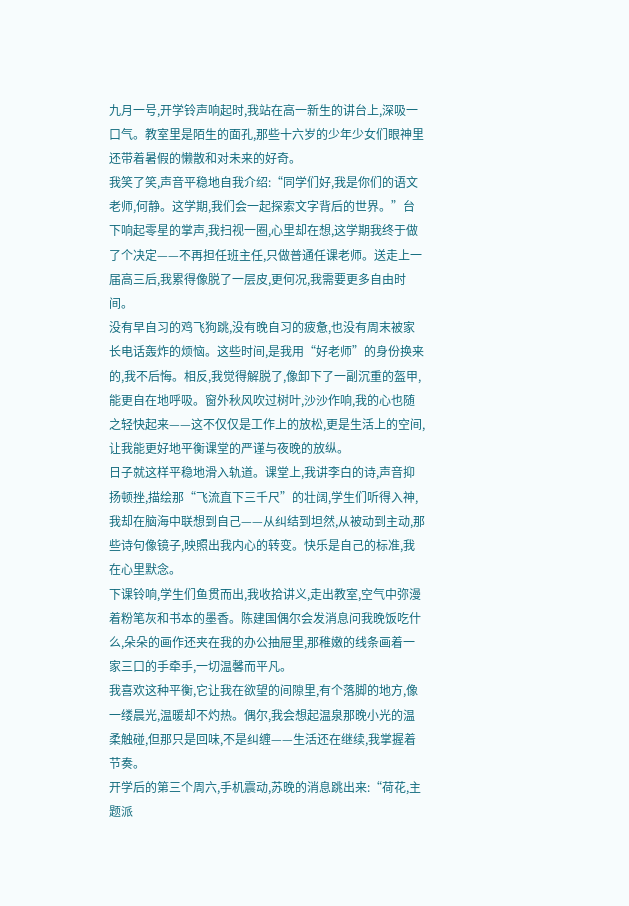九月一号,开学铃声响起时,我站在高一新生的讲台上,深吸一口气。教室里是陌生的面孔,那些十六岁的少年少女们眼神里还带着暑假的懒散和对未来的好奇。
我笑了笑,声音平稳地自我介绍:“同学们好,我是你们的语文老师,何静。这学期,我们会一起探索文字背后的世界。”台下响起零星的掌声,我扫视一圈,心里却在想,这学期我终于做了个决定——不再担任班主任,只做普通任课老师。送走上一届高三后,我累得像脱了一层皮,更何况,我需要更多自由时间。
没有早自习的鸡飞狗跳,没有晚自习的疲惫,也没有周末被家长电话轰炸的烦恼。这些时间,是我用“好老师”的身份换来的,我不后悔。相反,我觉得解脱了,像卸下了一副沉重的盔甲,能更自在地呼吸。窗外秋风吹过树叶,沙沙作响,我的心也随之轻快起来——这不仅仅是工作上的放松,更是生活上的空间,让我能更好地平衡课堂的严谨与夜晚的放纵。
日子就这样平稳地滑入轨道。课堂上,我讲李白的诗,声音抑扬顿挫,描绘那“飞流直下三千尺”的壮阔,学生们听得入神,我却在脑海中联想到自己——从纠结到坦然,从被动到主动,那些诗句像镜子,映照出我内心的转变。快乐是自己的标准,我在心里默念。
下课铃响,学生们鱼贯而出,我收拾讲义,走出教室,空气中弥漫着粉笔灰和书本的墨香。陈建国偶尔会发消息问我晚饭吃什么,朵朵的画作还夹在我的办公抽屉里,那稚嫩的线条画着一家三口的手牵手,一切温馨而平凡。
我喜欢这种平衡,它让我在欲望的间隙里,有个落脚的地方,像一缕晨光,温暖却不灼热。偶尔,我会想起温泉那晚小光的温柔触碰,但那只是回味,不是纠缠——生活还在继续,我掌握着节奏。
开学后的第三个周六,手机震动,苏晚的消息跳出来:“荷花,主题派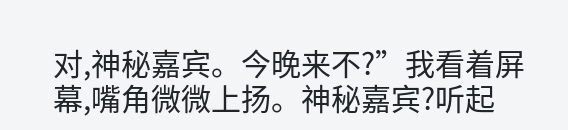对,神秘嘉宾。今晚来不?”我看着屏幕,嘴角微微上扬。神秘嘉宾?听起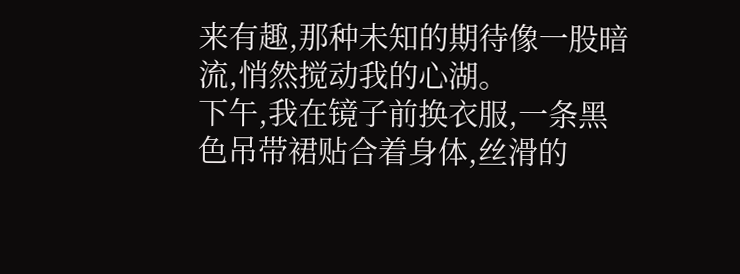来有趣,那种未知的期待像一股暗流,悄然搅动我的心湖。
下午,我在镜子前换衣服,一条黑色吊带裙贴合着身体,丝滑的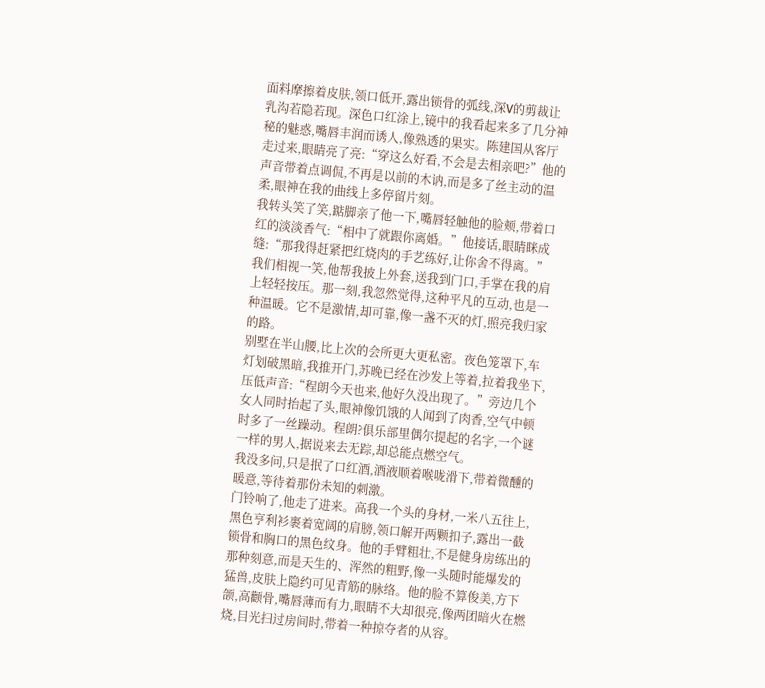面料摩擦着皮肤,领口低开,露出锁骨的弧线,深V的剪裁让乳沟若隐若现。深色口红涂上,镜中的我看起来多了几分神秘的魅惑,嘴唇丰润而诱人,像熟透的果实。陈建国从客厅走过来,眼睛亮了亮:“穿这么好看,不会是去相亲吧?”他的声音带着点调侃,不再是以前的木讷,而是多了丝主动的温柔,眼神在我的曲线上多停留片刻。
我转头笑了笑,踮脚亲了他一下,嘴唇轻触他的脸颊,带着口红的淡淡香气:“相中了就跟你离婚。”他接话,眼睛眯成缝:“那我得赶紧把红烧肉的手艺练好,让你舍不得离。”我们相视一笑,他帮我披上外套,送我到门口,手掌在我的肩上轻轻按压。那一刻,我忽然觉得,这种平凡的互动,也是一种温暖。它不是激情,却可靠,像一盏不灭的灯,照亮我归家的路。
别墅在半山腰,比上次的会所更大更私密。夜色笼罩下,车灯划破黑暗,我推开门,苏晚已经在沙发上等着,拉着我坐下,压低声音:“程朗今天也来,他好久没出现了。”旁边几个女人同时抬起了头,眼神像饥饿的人闻到了肉香,空气中顿时多了一丝躁动。程朗?俱乐部里偶尔提起的名字,一个谜一样的男人,据说来去无踪,却总能点燃空气。
我没多问,只是抿了口红酒,酒液顺着喉咙滑下,带着微醺的暖意,等待着那份未知的刺激。
门铃响了,他走了进来。高我一个头的身材,一米八五往上,黑色亨利衫裹着宽阔的肩膀,领口解开两颗扣子,露出一截锁骨和胸口的黑色纹身。他的手臂粗壮,不是健身房练出的那种刻意,而是天生的、浑然的粗野,像一头随时能爆发的猛兽,皮肤上隐约可见青筋的脉络。他的脸不算俊美,方下颌,高颧骨,嘴唇薄而有力,眼睛不大却很亮,像两团暗火在燃烧,目光扫过房间时,带着一种掠夺者的从容。